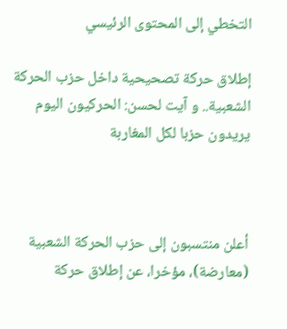التخطي إلى المحتوى الرئيسي

إطلاق حركة تصحيحية داخل حزب الحركة الشعبية.. و آيت لحسن: الحركيون اليوم يريدون حزبا لكل المغاربة



أعلن منتسبون إلى حزب الحركة الشعبية (معارضة)، مؤخرا، عن إطلاق حركة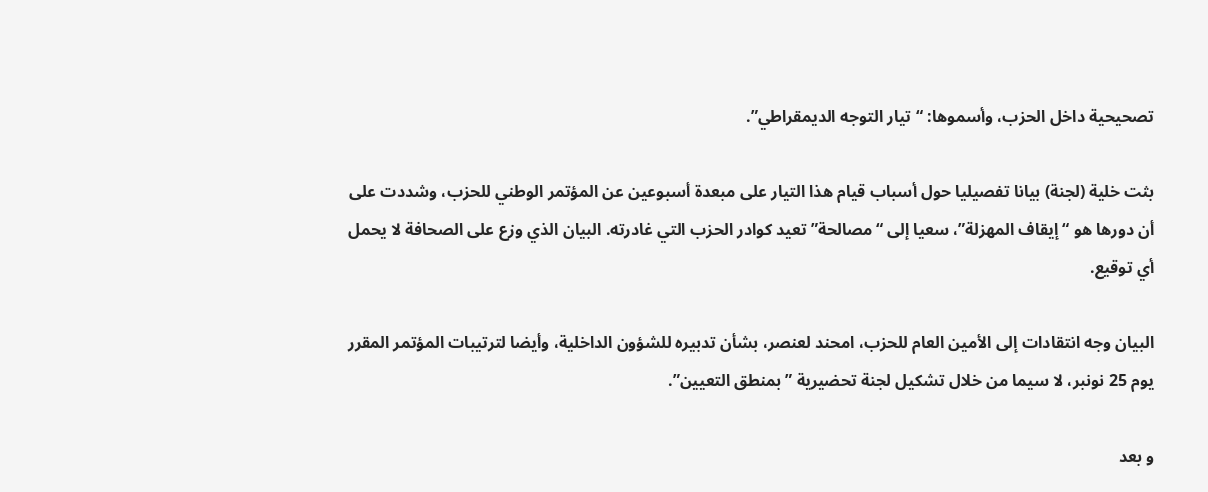تصحيحية داخل الحزب، وأسموها: “تيار التوجه الديمقراطي”.

بثت خلية (لجنة) بيانا تفصيليا حول أسباب قيام هذا التيار على مبعدة أسبوعين عن المؤتمر الوطني للحزب، وشددت على أن دورها هو “إيقاف المهزلة”، سعيا إلى “مصالحة” تعيد كوادر الحزب التي غادرته. البيان الذي وزع على الصحافة لا يحمل أي توقيع.

البيان وجه انتقادات إلى الأمين العام للحزب، امحند لعنصر، بشأن تدبيره للشؤون الداخلية، وأيضا لترتيبات المؤتمر المقرر يوم 25 نونبر، لا سيما من خلال تشكيل لجنة تحضيرية ” بمنطق التعيين”.

و بعد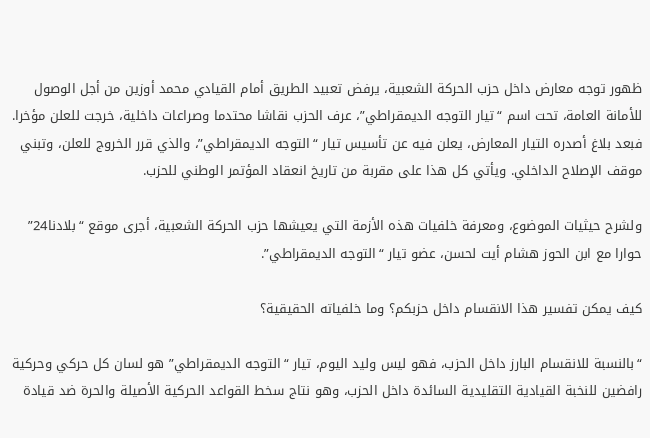ظهور توجه معارض داخل حزب الحركة الشعبية، يرفض تعبيد الطريق أمام القيادي محمد أوزين من أجل الوصول للأمانة العامة، تحت اسم “تيار التوجه الديمقراطي”، عرف الحزب نقاشا محتدما وصراعات داخلية، خرجت للعلن مؤخرا. فبعد بلاغ أصدره التيار المعارض، يعلن فيه عن تأسيس تيار “التوجه الديمقراطي”، والذي قرر الخروج للعلن، وتبني موقف الإصلاح الداخلي. ويأتي كل هذا على مقربة من تاريخ انعقاد المؤتمر الوطني للحزب.

ولشرح حيثيات الموضوع، ومعرفة خلفيات هذه الأزمة التي يعيشها حزب الحركة الشعبية، أجرى موقع “بلادنا24” حوارا مع ابن الحوز هشام أيت لحسن، عضو تيار “التوجه الديمقراطي”.

كيف يمكن تفسير هذا الانقسام داخل حزبكم؟ وما خلفياته الحقيقية؟

“بالنسبة للانقسام البارز داخل الحزب، فهو ليس وليد اليوم، تيار “التوجه الديمقراطي” هو لسان كل حركي وحركية رافضين للنخبة القيادية التقليدية السائدة داخل الحزب، وهو نتاج سخط القواعد الحركية الأصيلة والحرة ضد قيادة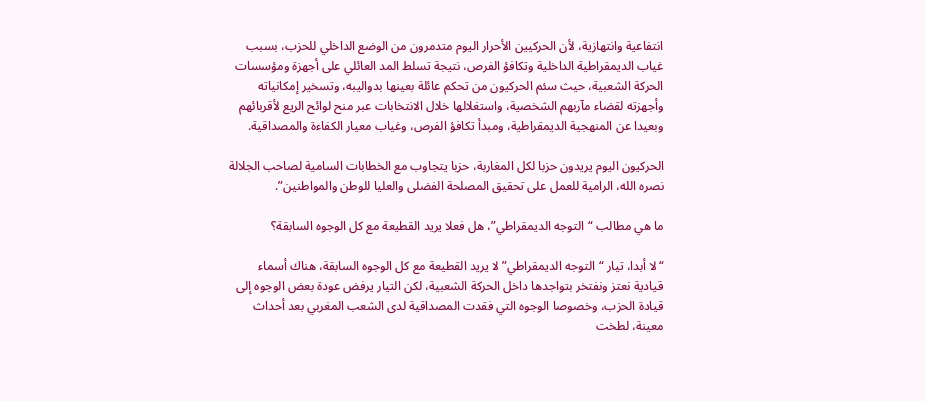انتفاعية وانتهازية، لأن الحركيين الأحرار اليوم متدمرون من الوضع الداخلي للحزب، بسبب غياب الديمقراطية الداخلية وتكافؤ الفرص، نتيجة تسلط المد العائلي على أجهزة ومؤسسات الحركة الشعبية، حيث سئم الحركيون من تحكم عائلة بعينها بدواليبه، وتسخير إمكانياته وأجهزته لقضاء مآربهم الشخصية، واستغلالها خلال الانتخابات عبر منح لوائح الريع لأقربائهم وبعيدا عن المنهجية الديمقراطية، ومبدأ تكافؤ الفرص، وغياب معيار الكفاءة والمصداقية.

الحركيون اليوم يريدون حزبا لكل المغاربة، حزبا يتجاوب مع الخطابات السامية لصاحب الجلالة نصره الله، الرامية للعمل على تحقيق المصلحة الفضلى والعليا للوطن والمواطنين”.

ما هي مطالب “التوجه الديمقراطي”، هل فعلا يريد القطيعة مع كل الوجوه السابقة؟

“لا أبدا، تيار “التوجه الديمقراطي” لا يريد القطيعة مع كل الوجوه السابقة، هناك أسماء قيادية نعتز ونفتخر بتواجدها داخل الحركة الشعبية، لكن التيار يرفض عودة بعض الوجوه إلى قيادة الحزب، وخصوصا الوجوه التي فقدت المصداقية لدى الشعب المغربي بعد أحداث معينة، لطخت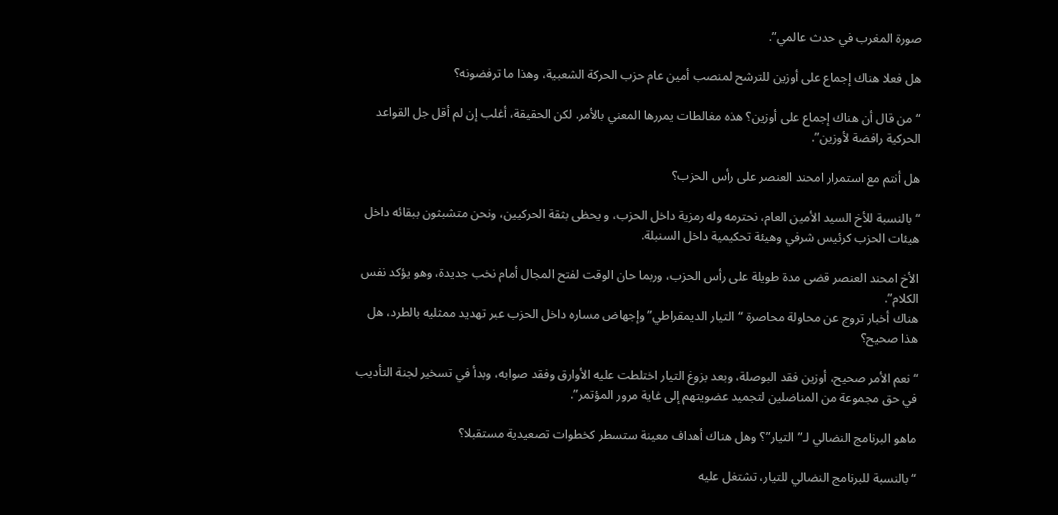صورة المغرب في حدث عالمي”.

هل فعلا هناك إجماع على أوزين للترشح لمنصب أمين عام حزب الحركة الشعبية، وهذا ما ترفضونه؟

“من قال أن هناك إجماع على أوزين؟ هذه مغالطات يمررها المعني بالأمر. لكن الحقيقة، أغلب إن لم أقل جل القواعد الحركية رافضة لأوزين”.

هل أنتم مع استمرار امحند العنصر على رأس الحزب؟

“بالنسبة للأخ السيد الأمين العام، نحترمه وله رمزية داخل الحزب، و يحظى بثقة الحركيين، ونحن متشبثون ببقائه داخل هيئات الحزب كرئيس شرفي وهيئة تحكيمية داخل السنبلة.

الأخ امحند العنصر قضى مدة طويلة على رأس الحزب، وربما حان الوقت لفتح المجال أمام نخب جديدة، وهو يؤكد نفس الكلام”.
هناك أخبار تروج عن محاولة محاصرة “التيار الديمقراطي” وإجهاض مساره داخل الحزب عبر تهديد ممثليه بالطرد، هل هذا صحيح؟

“نعم الأمر صحيح، أوزين فقد البوصلة، وبعد بزوغ التيار اختلطت عليه الأوارق وفقد صوابه، وبدأ في تسخير لجنة التأديب في حق مجموعة من المناضلين لتجميد عضويتهم إلى غاية مرور المؤتمر”.

ماهو البرنامج النضالي لـ”التيار”؟ وهل هناك أهداف معينة ستسطر كخطوات تصعيدية مستقبلا؟

“بالنسبة للبرنامج النضالي للتيار، تشتغل عليه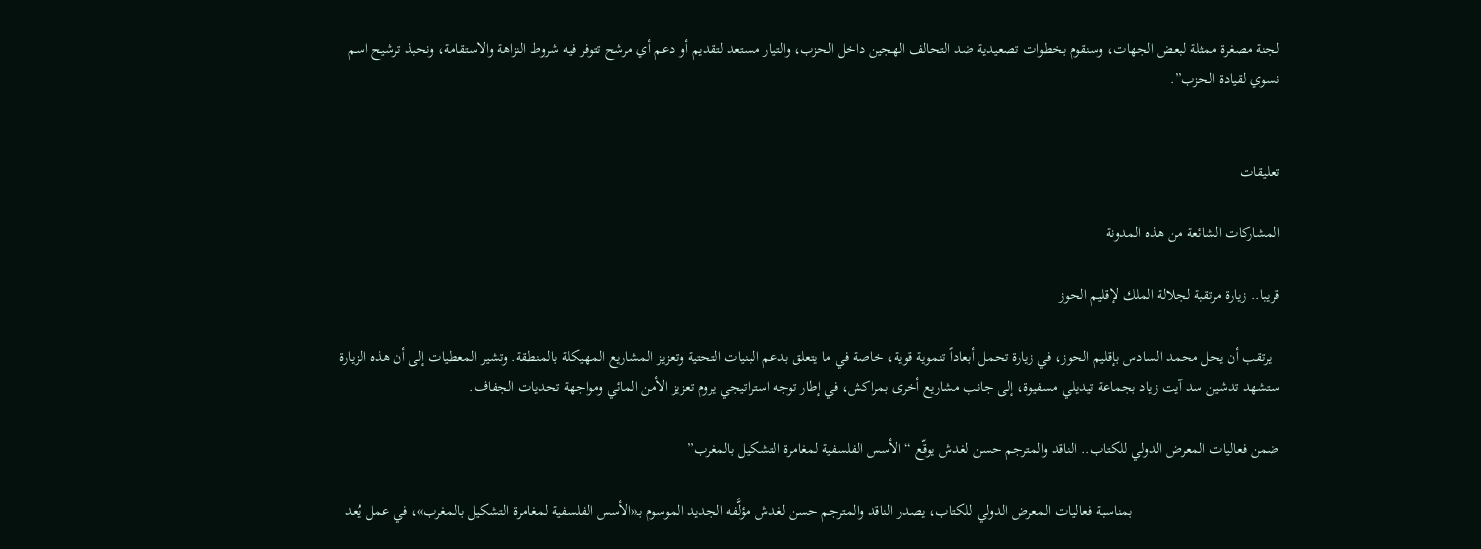لجنة مصغرة ممثلة لبعض الجهات، وسنقوم بخطوات تصعيدية ضد التحالف الهجين داخل الحزب، والتيار مستعد لتقديم أو دعم أي مرشح تتوفر فيه شروط النزاهة والاستقامة، ونحبذ ترشيح اسم نسوي لقيادة الحزب”.


تعليقات

المشاركات الشائعة من هذه المدونة

قريبا.. زيارة مرتقبة لجلالة الملك لإقليم الحوز

  يرتقب أن يحل محمد السادس بإقليم الحوز، في زيارة تحمل أبعاداً تنموية قوية، خاصة في ما يتعلق بدعم البنيات التحتية وتعزيز المشاريع المهيكلة بالمنطقة. وتشير المعطيات إلى أن هذه الزيارة ستشهد تدشين سد آيت زياد بجماعة تيديلي مسفيوة، إلى جانب مشاريع أخرى بمراكش، في إطار توجه استراتيجي يروم تعزيز الأمن المائي ومواجهة تحديات الجفاف.

ضمن فعاليات المعرض الدولي للكتاب.. الناقد والمترجم حسن لغدش يوقّع “الأسس الفلسفية لمغامرة التشكيل بالمغرب”

                                       بمناسبة فعاليات المعرض الدولي للكتاب، يصدر الناقد والمترجم حسن لغدش مؤلَّفه الجديد الموسوم بـ«الأسس الفلسفية لمغامرة التشكيل بالمغرب»، في عمل يُعد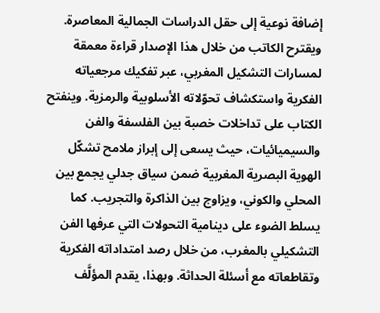إضافة نوعية إلى حقل الدراسات الجمالية المعاصرة. ويقترح الكاتب من خلال هذا الإصدار قراءة معمقة لمسارات التشكيل المغربي، عبر تفكيك مرجعياته الفكرية واستكشاف تحوّلاته الأسلوبية والرمزية. وينفتح الكتاب على تداخلات خصبة بين الفلسفة والفن والسيميائيات، حيث يسعى إلى إبراز ملامح تشكّل الهوية البصرية المغربية ضمن سياق جدلي يجمع بين المحلي والكوني، ويزاوج بين الذاكرة والتجريب. كما يسلط الضوء على دينامية التحولات التي عرفها الفن التشكيلي بالمغرب، من خلال رصد امتداداته الفكرية وتقاطعاته مع أسئلة الحداثة. وبهذا، يقدم المؤلَّف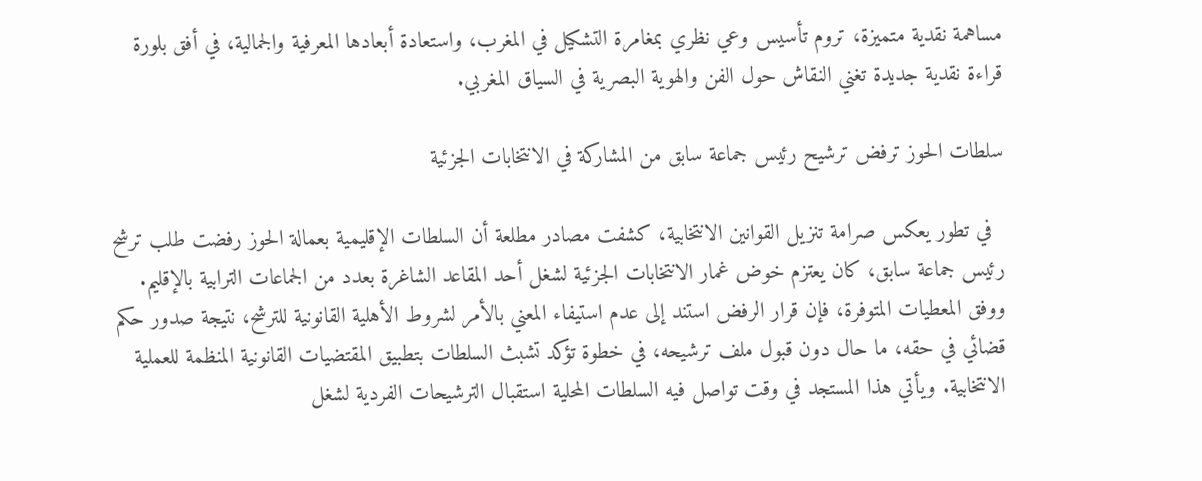مساهمة نقدية متميزة، تروم تأسيس وعي نظري بمغامرة التشكيل في المغرب، واستعادة أبعادها المعرفية والجمالية، في أفق بلورة قراءة نقدية جديدة تغني النقاش حول الفن والهوية البصرية في السياق المغربي.

سلطات الحوز ترفض ترشيح رئيس جماعة سابق من المشاركة في الانتخابات الجزئية

  في تطور يعكس صرامة تنزيل القوانين الانتخابية، كشفت مصادر مطلعة أن السلطات الإقليمية بعمالة الحوز رفضت طلب ترشح رئيس جماعة سابق، كان يعتزم خوض غمار الانتخابات الجزئية لشغل أحد المقاعد الشاغرة بعدد من الجماعات الترابية بالإقليم. ووفق المعطيات المتوفرة، فإن قرار الرفض استند إلى عدم استيفاء المعني بالأمر لشروط الأهلية القانونية للترشح، نتيجة صدور حكم قضائي في حقه، ما حال دون قبول ملف ترشيحه، في خطوة تؤكد تشبث السلطات بتطبيق المقتضيات القانونية المنظمة للعملية الانتخابية. ويأتي هذا المستجد في وقت تواصل فيه السلطات المحلية استقبال الترشيحات الفردية لشغل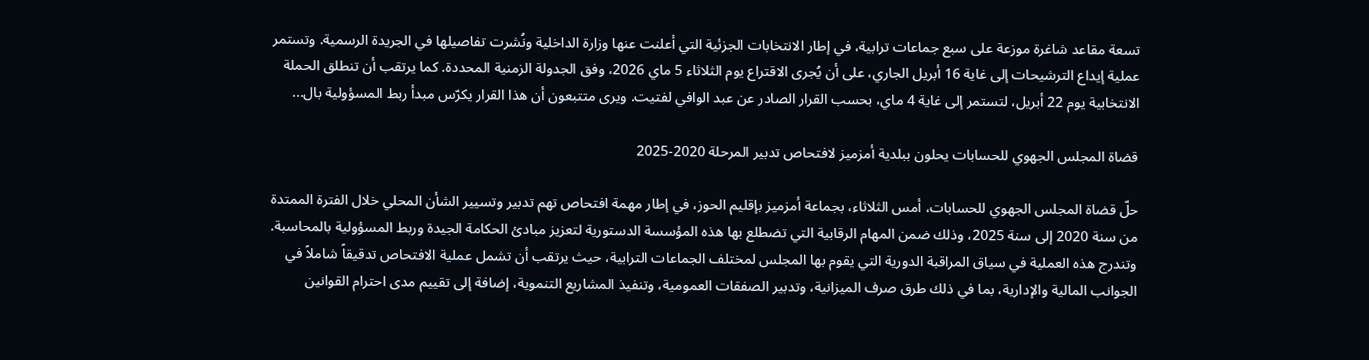تسعة مقاعد شاغرة موزعة على سبع جماعات ترابية، في إطار الانتخابات الجزئية التي أعلنت عنها وزارة الداخلية ونُشرت تفاصيلها في الجريدة الرسمية. وتستمر عملية إيداع الترشيحات إلى غاية 16 أبريل الجاري، على أن يُجرى الاقتراع يوم الثلاثاء 5 ماي 2026، وفق الجدولة الزمنية المحددة. كما يرتقب أن تنطلق الحملة الانتخابية يوم 22 أبريل، لتستمر إلى غاية 4 ماي، بحسب القرار الصادر عن عبد الوافي لفتيت. ويرى متتبعون أن هذا القرار يكرّس مبدأ ربط المسؤولية بال...

قضاة المجلس الجهوي للحسابات يحلون ببلدية أمزميز لافتحاص تدبير المرحلة 2020-2025

حلّ قضاة المجلس الجهوي للحسابات، أمس الثلاثاء، بجماعة أمزميز بإقليم الحوز، في إطار مهمة افتحاص تهم تدبير وتسيير الشأن المحلي خلال الفترة الممتدة من سنة 2020 إلى سنة 2025، وذلك ضمن المهام الرقابية التي تضطلع بها هذه المؤسسة الدستورية لتعزيز مبادئ الحكامة الجيدة وربط المسؤولية بالمحاسبة. وتندرج هذه العملية في سياق المراقبة الدورية التي يقوم بها المجلس لمختلف الجماعات الترابية، حيث يرتقب أن تشمل عملية الافتحاص تدقيقاً شاملاً في الجوانب المالية والإدارية، بما في ذلك طرق صرف الميزانية، وتدبير الصفقات العمومية، وتنفيذ المشاريع التنموية، إضافة إلى تقييم مدى احترام القوانين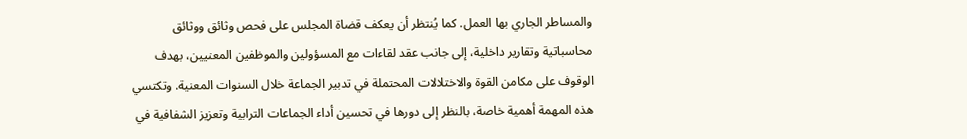والمساطر الجاري بها العمل. كما يُنتظر أن يعكف قضاة المجلس على فحص وثائق ووثائق محاسباتية وتقارير داخلية، إلى جانب عقد لقاءات مع المسؤولين والموظفين المعنيين، بهدف الوقوف على مكامن القوة والاختلالات المحتملة في تدبير الجماعة خلال السنوات المعنية. وتكتسي هذه المهمة أهمية خاصة، بالنظر إلى دورها في تحسين أداء الجماعات الترابية وتعزيز الشفافية في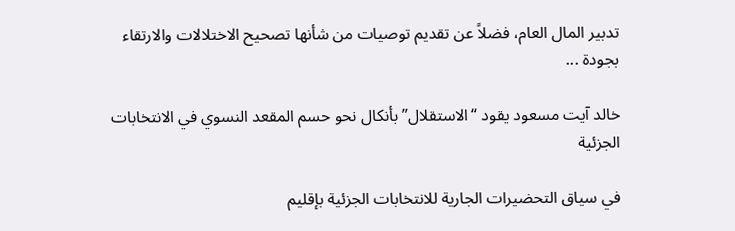تدبير المال العام، فضلاً عن تقديم توصيات من شأنها تصحيح الاختلالات والارتقاء بجودة ...

خالد آيت مسعود يقود “الاستقلال” بأنكال نحو حسم المقعد النسوي في الانتخابات الجزئية

في سياق التحضيرات الجارية للانتخابات الجزئية بإقليم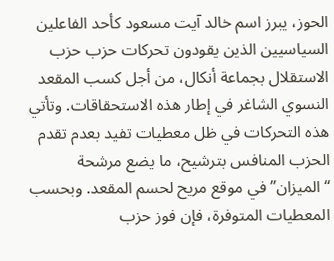الحوز، يبرز اسم خالد آيت مسعود كأحد الفاعلين السياسيين الذين يقودون تحركات حزب حزب الاستقلال بجماعة أنكال، من أجل كسب المقعد النسوي الشاغر في إطار هذه الاستحقاقات. وتأتي هذه التحركات في ظل معطيات تفيد بعدم تقدم الحزب المنافس بترشيح، ما يضع مرشحة “الميزان” في موقع مريح لحسم المقعد. وبحسب المعطيات المتوفرة، فإن فوز حزب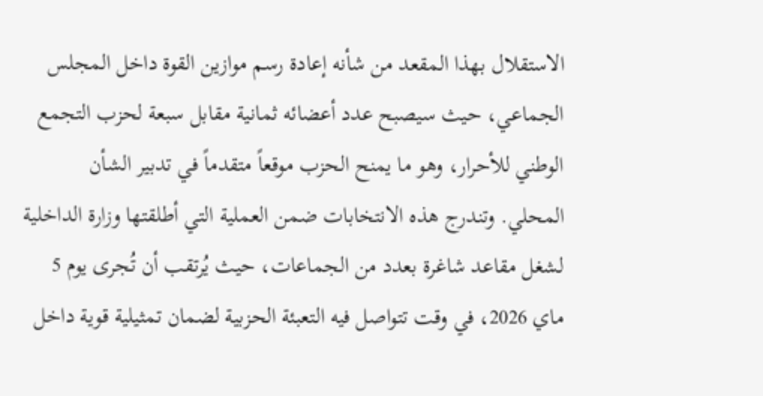الاستقلال بهذا المقعد من شأنه إعادة رسم موازين القوة داخل المجلس الجماعي، حيث سيصبح عدد أعضائه ثمانية مقابل سبعة لحزب التجمع الوطني للأحرار، وهو ما يمنح الحزب موقعاً متقدماً في تدبير الشأن المحلي. وتندرج هذه الانتخابات ضمن العملية التي أطلقتها وزارة الداخلية لشغل مقاعد شاغرة بعدد من الجماعات، حيث يُرتقب أن تُجرى يوم 5 ماي 2026، في وقت تتواصل فيه التعبئة الحزبية لضمان تمثيلية قوية داخل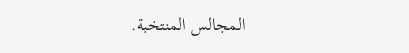المجالس المنتخبة.